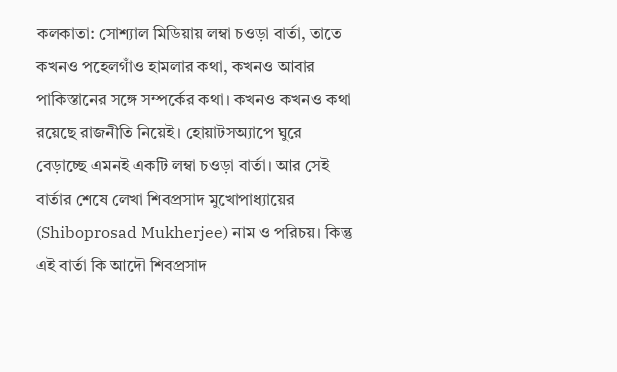কলকাতা: সোশ্যাল মিডিয়ায় লম্বা চওড়া বার্তা, তাতে কখনও পহেলগাঁও হামলার কথা, কখনও আবার পাকিস্তানের সঙ্গে সম্পর্কের কথা। কখনও কখনও কথা রয়েছে রাজনীতি নিয়েই। হোয়াটসঅ্যাপে ঘুরে বেড়াচ্ছে এমনই একটি লম্বা চওড়া বার্তা। আর সেই বার্তার শেষে লেখা শিবপ্রসাদ মুখোপাধ্যায়ের (Shiboprosad Mukherjee) নাম ও পরিচয়। কিন্তু এই বার্তা কি আদৌ শিবপ্রসাদ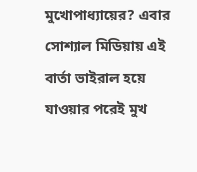মুখোপাধ্যায়ের? এবার সোশ্যাল মিডিয়ায় এই বার্তা ভাইরাল হয়ে যাওয়ার পরেই মুখ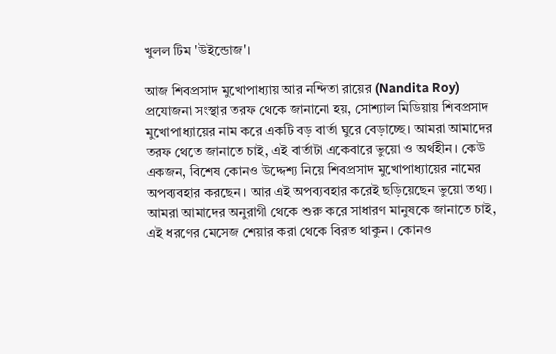খুলল টিম 'উইন্ডোজ'।

আজ শিবপ্রসাদ মুখোপাধ্যায় আর নন্দিতা রায়ের (Nandita Roy) প্রযোজনা সংস্থার তরফ থেকে জানানো হয়, সোশ্যাল মিডিয়ায় শিবপ্রসাদ মুখোপাধ্যায়ের নাম করে একটি বড় বার্তা ঘুরে বেড়াচ্ছে। আমরা আমাদের তরফ থেতে জানাতে চাই, এই বার্তাটা একেবারে ভুয়ো ও অর্থহীন। কেউ একজন, বিশেষ কোনও উদ্দেশ্য নিয়ে শিবপ্রসাদ মুখোপাধ্যায়ের নামের অপব্যবহার করছেন। আর এই অপব্যবহার করেই ছড়িয়েছেন ভুয়ো তথ্য। আমরা আমাদের অনুরাগী থেকে শুরু করে সাধারণ মানুষকে জানাতে চাই, এই ধরণের মেসেজ শেয়ার করা থেকে বিরত থাকুন। কোনও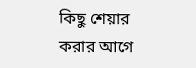কিছু শেয়ার করার আগে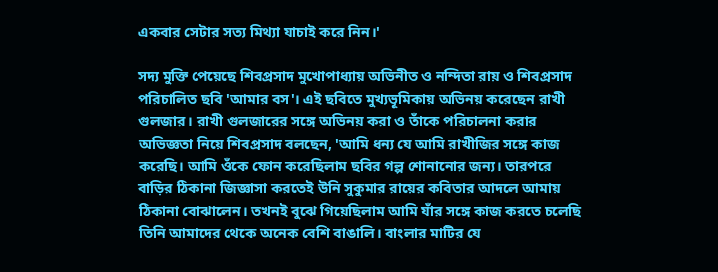একবার সেটার সত্য মিথ্যা যাচাই করে নিন।'

সদ্য মুক্তি পেয়েছে শিবপ্রসাদ মুখোপাধ্যায় অভিনীত ও নন্দিতা রায় ও শিবপ্রসাদ পরিচালিত ছবি 'আমার বস'। এই ছবিতে মুখ্যভূমিকায় অভিনয় করেছেন রাখী গুলজার। রাখী গুলজারের সঙ্গে অভিনয় করা ও তাঁকে পরিচালনা করার অভিজ্ঞতা নিয়ে শিবপ্রসাদ বলছেন, 'আমি ধন্য যে আমি রাখীজির সঙ্গে কাজ করেছি। আমি ওঁকে ফোন করেছিলাম ছবির গল্প শোনানোর জন্য। তারপরে বাড়ির ঠিকানা জিজ্ঞাসা করতেই উনি সুকুমার রায়ের কবিতার আদলে আমায় ঠিকানা বোঝালেন। তখনই বুঝে গিয়েছিলাম আমি যাঁর সঙ্গে কাজ করতে চলেছি তিনি আমাদের থেকে অনেক বেশি বাঙালি। বাংলার মাটির যে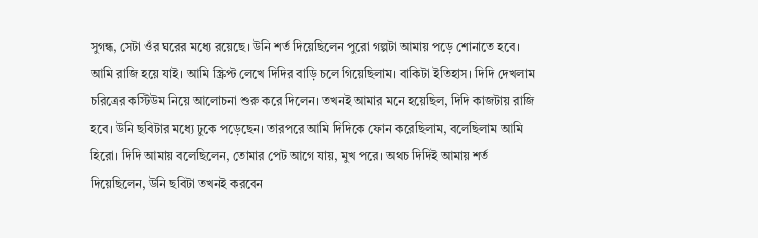সুগন্ধ, সেটা ওঁর ঘরের মধ্যে রয়েছে। উনি শর্ত দিয়েছিলেন পুরো গল্পটা আমায় পড়ে শোনাতে হবে। আমি রাজি হয়ে যাই। আমি স্ক্রিপ্ট লেখে দিদির বাড়ি চলে গিয়েছিলাম। বাকিটা ইতিহাস। দিদি দেখলাম চরিত্রের কস্টিউম নিয়ে আলোচনা শুরু করে দিলেন। তখনই আমার মনে হয়েছিল, দিদি কাজটায় রাজি হবে। উনি ছবিটার মধ্যে ঢুকে পড়েছেন। তারপরে আমি দিদিকে ফোন করেছিলাম, বলেছিলাম আমি হিরো। দিদি আমায় বলেছিলেন, তোমার পেট আগে যায়, মুখ পরে। অথচ দিদিই আমায় শর্ত দিয়েছিলেন, উনি ছবিটা তখনই করবেন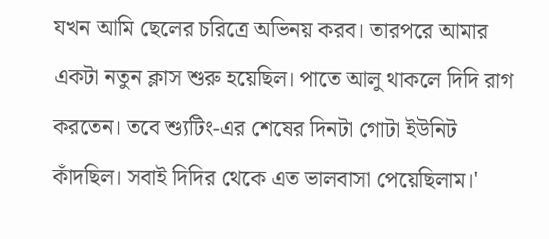যখন আমি ছেলের চরিত্রে অভিনয় করব। তারপরে আমার একটা নতুন ক্লাস শুরু হয়েছিল। পাতে আলু থাকলে দিদি রাগ করতেন। তবে শ্যুটিং-এর শেষের দিনটা গোটা ইউনিট কাঁদছিল। সবাই দিদির থেকে এত ভালবাসা পেয়েছিলাম।'